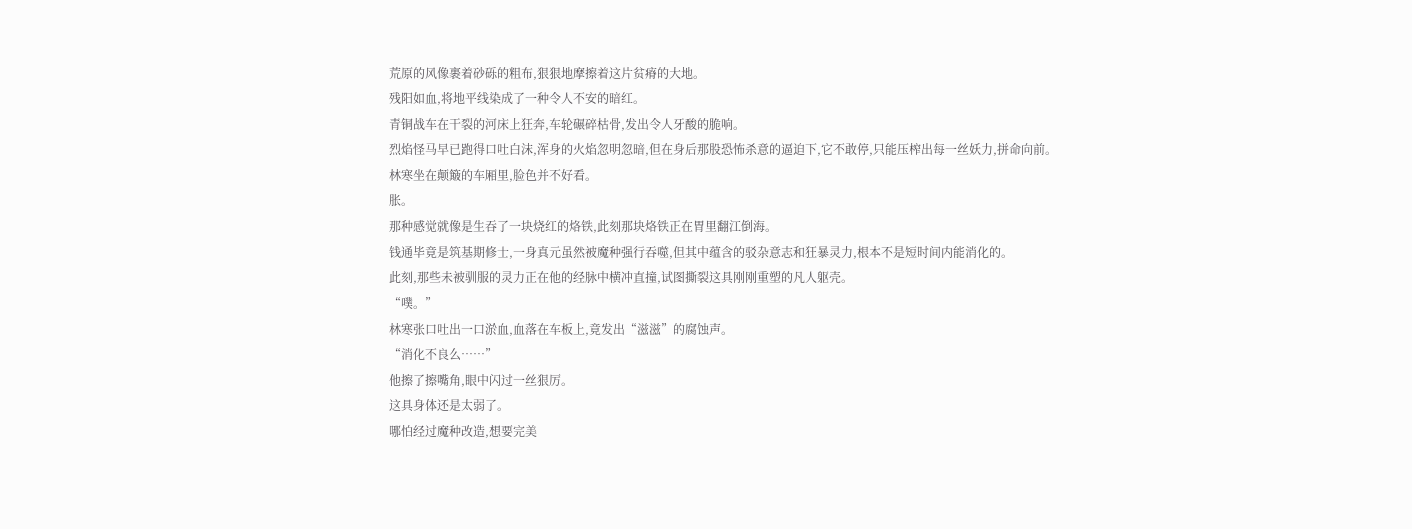荒原的风像裹着砂砾的粗布,狠狠地摩擦着这片贫瘠的大地。
残阳如血,将地平线染成了一种令人不安的暗红。
青铜战车在干裂的河床上狂奔,车轮碾碎枯骨,发出令人牙酸的脆响。
烈焰怪马早已跑得口吐白沫,浑身的火焰忽明忽暗,但在身后那股恐怖杀意的逼迫下,它不敢停,只能压榨出每一丝妖力,拼命向前。
林寒坐在颠簸的车厢里,脸色并不好看。
胀。
那种感觉就像是生吞了一块烧红的烙铁,此刻那块烙铁正在胃里翻江倒海。
钱通毕竟是筑基期修士,一身真元虽然被魔种强行吞噬,但其中蕴含的驳杂意志和狂暴灵力,根本不是短时间内能消化的。
此刻,那些未被驯服的灵力正在他的经脉中横冲直撞,试图撕裂这具刚刚重塑的凡人躯壳。
“噗。”
林寒张口吐出一口淤血,血落在车板上,竟发出“滋滋”的腐蚀声。
“消化不良么……”
他擦了擦嘴角,眼中闪过一丝狠厉。
这具身体还是太弱了。
哪怕经过魔种改造,想要完美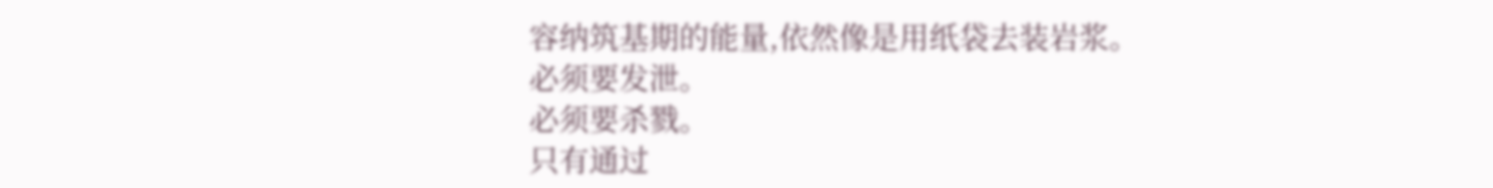容纳筑基期的能量,依然像是用纸袋去装岩浆。
必须要发泄。
必须要杀戮。
只有通过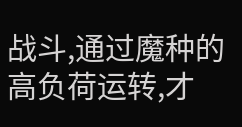战斗,通过魔种的高负荷运转,才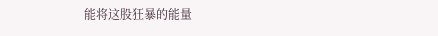能将这股狂暴的能量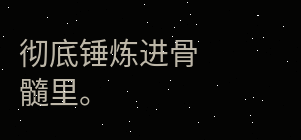彻底锤炼进骨髓里。